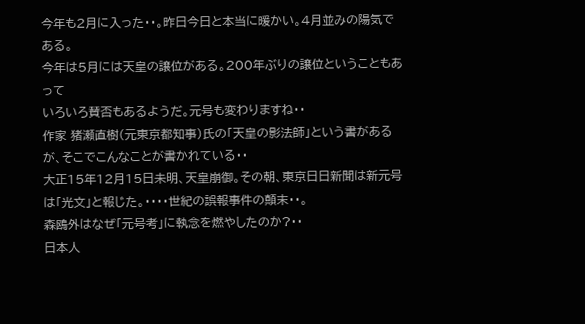今年も2月に入った・・。昨日今日と本当に暖かい。4月並みの陽気で
ある。
今年は5月には天皇の譲位がある。200年ぶりの譲位ということもあって
いろいろ賛否もあるようだ。元号も変わりますね・・
作家 猪瀬直樹(元東京都知事)氏の「天皇の影法師」という書がある
が、そこでこんなことが書かれている・・
大正15年12月15日未明、天皇崩御。その朝、東京日日新聞は新元号
は「光文」と報じた。・・・・世紀の誤報事件の顛末・・。
森鴎外はなぜ「元号考」に執念を燃やしたのか?・・
日本人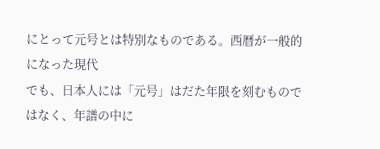にとって元号とは特別なものである。西暦が一般的になった現代
でも、日本人には「元号」はだた年限を刻むものではなく、年譜の中に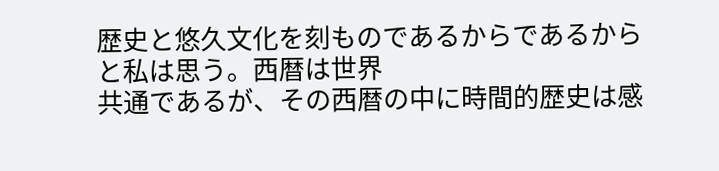歴史と悠久文化を刻ものであるからであるからと私は思う。西暦は世界
共通であるが、その西暦の中に時間的歴史は感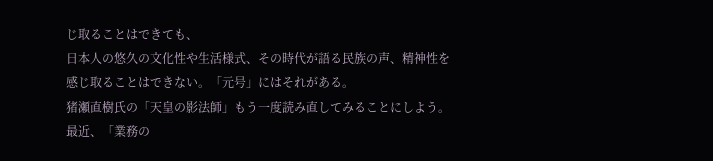じ取ることはできても、
日本人の悠久の文化性や生活様式、その時代が語る民族の声、精神性を
感じ取ることはできない。「元号」にはそれがある。
猪瀬直樹氏の「天皇の影法師」もう一度読み直してみることにしよう。
最近、「業務の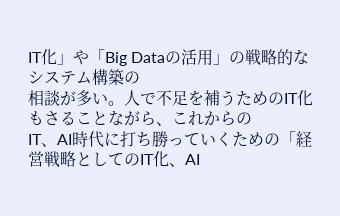IT化」や「Big Dataの活用」の戦略的なシステム構築の
相談が多い。人で不足を補うためのIT化もさることながら、これからの
IT、AI時代に打ち勝っていくための「経営戦略としてのIT化、AI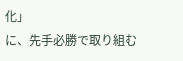化」
に、先手必勝で取り組む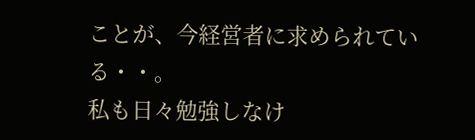ことが、今経営者に求められている・・。
私も日々勉強しなけ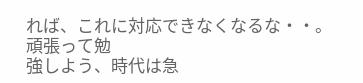れば、これに対応できなくなるな・・。頑張って勉
強しよう、時代は急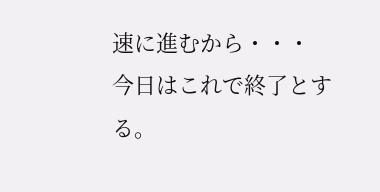速に進むから・・・
今日はこれで終了とする。